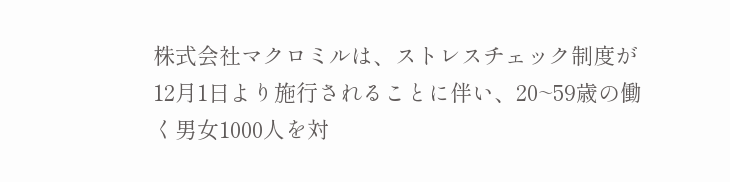株式会社マクロミルは、ストレスチェック制度が12月1日より施行されることに伴い、20~59歳の働く男女1000人を対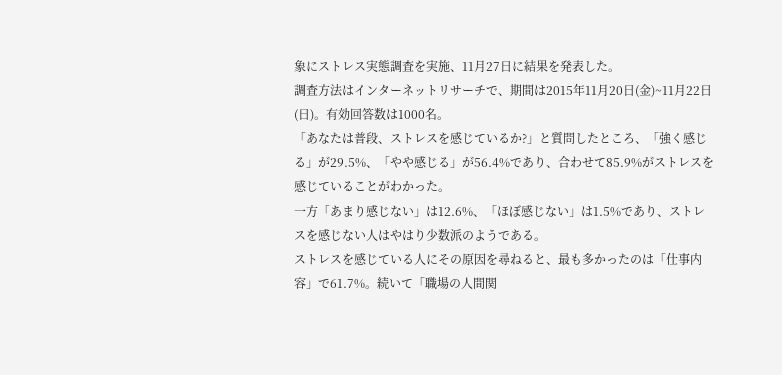象にストレス実態調査を実施、11月27日に結果を発表した。
調査方法はインターネットリサーチで、期間は2015年11月20日(金)~11月22日(日)。有効回答数は1000名。
「あなたは普段、ストレスを感じているか?」と質問したところ、「強く感じる」が29.5%、「やや感じる」が56.4%であり、合わせて85.9%がストレスを感じていることがわかった。
一方「あまり感じない」は12.6%、「ほぼ感じない」は1.5%であり、ストレスを感じない人はやはり少数派のようである。
ストレスを感じている人にその原因を尋ねると、最も多かったのは「仕事内容」で61.7%。続いて「職場の人間関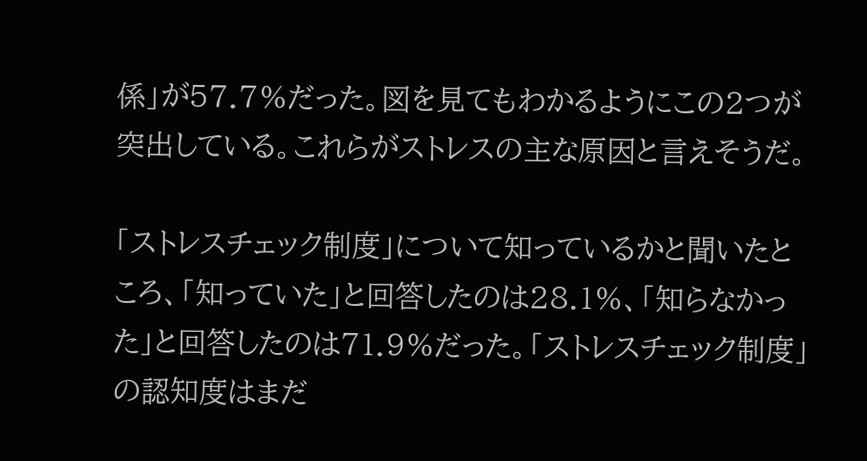係」が57.7%だった。図を見てもわかるようにこの2つが突出している。これらがストレスの主な原因と言えそうだ。

「ストレスチェック制度」について知っているかと聞いたところ、「知っていた」と回答したのは28.1%、「知らなかった」と回答したのは71.9%だった。「ストレスチェック制度」の認知度はまだ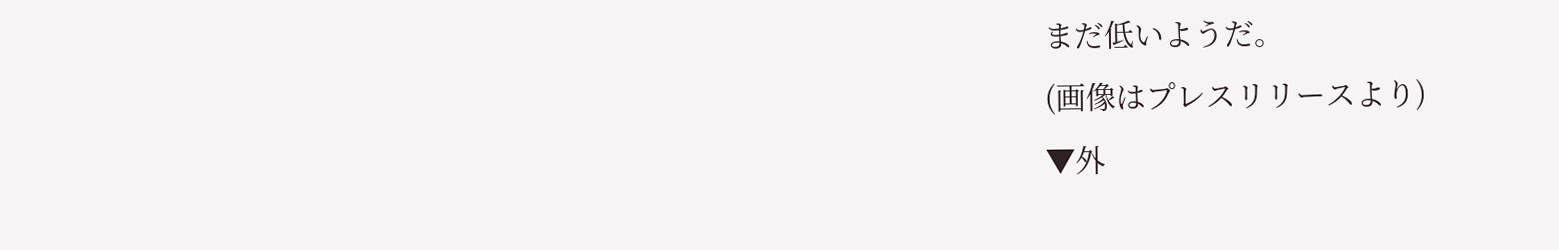まだ低いようだ。
(画像はプレスリリースより)
▼外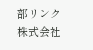部リンク
株式会社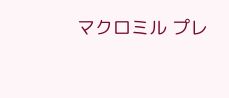マクロミル プレ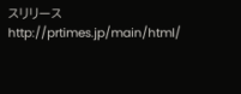スリリース
http://prtimes.jp/main/html/